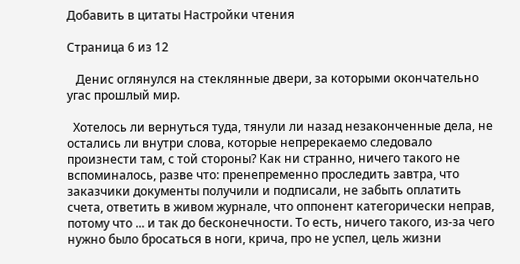Добавить в цитаты Настройки чтения

Страница 6 из 12

   Денис оглянулся на стеклянные двери, за которыми окончательно угас прошлый мир.

  Хотелось ли вернуться туда, тянули ли назад незаконченные дела, не остались ли внутри слова, которые непререкаемо следовало произнести там, с той стороны? Как ни странно, ничего такого не вспоминалось, разве что: пренепременно проследить завтра, что заказчики документы получили и подписали, не забыть оплатить счета, ответить в живом журнале, что оппонент категорически неправ, потому что ... и так до бесконечности. То есть, ничего такого, из-за чего нужно было бросаться в ноги, крича, про не успел, цель жизни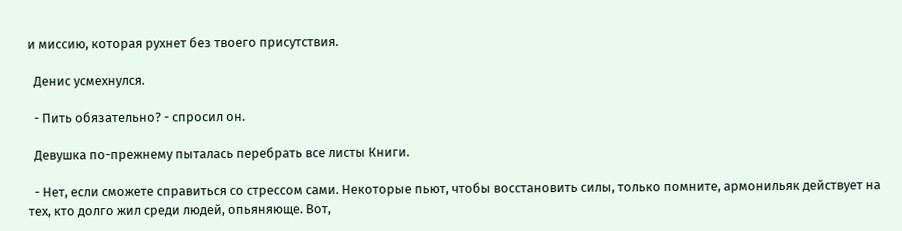и миссию, которая рухнет без твоего присутствия.

  Денис усмехнулся.

  - Пить обязательно? - спросил он.

  Девушка по-прежнему пыталась перебрать все листы Книги.

  - Нет, если сможете справиться со стрессом сами. Некоторые пьют, чтобы восстановить силы, только помните, армонильяк действует на тех, кто долго жил среди людей, опьяняюще. Вот,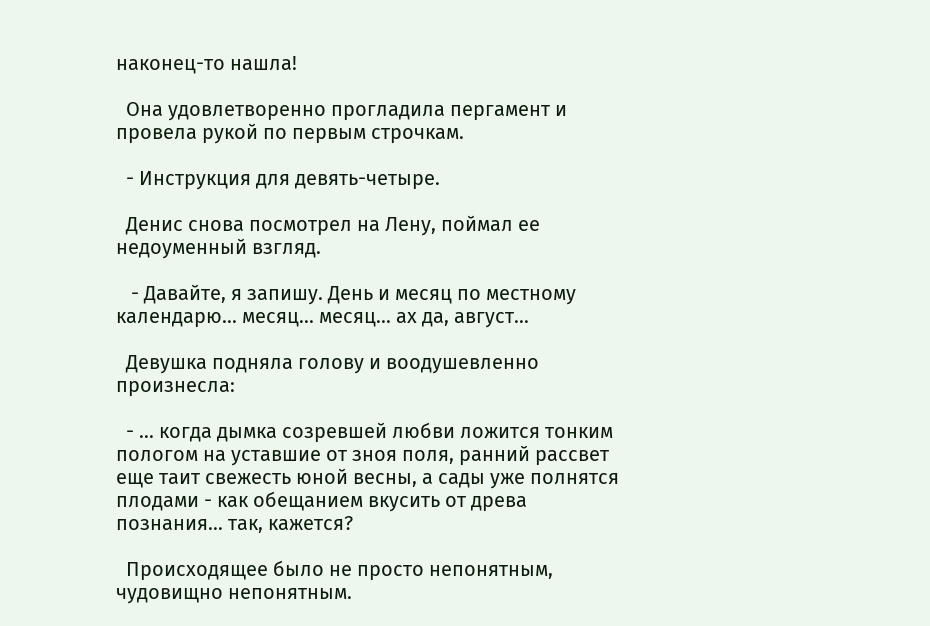наконец-то нашла!

  Она удовлетворенно прогладила пергамент и провела рукой по первым строчкам.

  - Инструкция для девять-четыре.

  Денис снова посмотрел на Лену, поймал ее недоуменный взгляд.

   - Давайте, я запишу. День и месяц по местному календарю... месяц... месяц... ах да, август...

  Девушка подняла голову и воодушевленно произнесла:

  - ... когда дымка созревшей любви ложится тонким пологом на уставшие от зноя поля, ранний рассвет еще таит свежесть юной весны, а сады уже полнятся плодами - как обещанием вкусить от древа познания... так, кажется?

  Происходящее было не просто непонятным, чудовищно непонятным.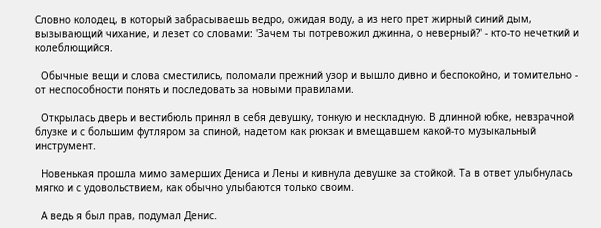Словно колодец, в который забрасываешь ведро, ожидая воду, а из него прет жирный синий дым, вызывающий чихание, и лезет со словами: 'Зачем ты потревожил джинна, о неверный?' - кто-то нечеткий и колеблющийся.

  Обычные вещи и слова сместились, поломали прежний узор и вышло дивно и беспокойно, и томительно - от неспособности понять и последовать за новыми правилами.

  Открылась дверь и вестибюль принял в себя девушку, тонкую и нескладную. В длинной юбке, невзрачной блузке и с большим футляром за спиной, надетом как рюкзак и вмещавшем какой-то музыкальный инструмент.

  Новенькая прошла мимо замерших Дениса и Лены и кивнула девушке за стойкой. Та в ответ улыбнулась мягко и с удовольствием, как обычно улыбаются только своим.

  А ведь я был прав, подумал Денис.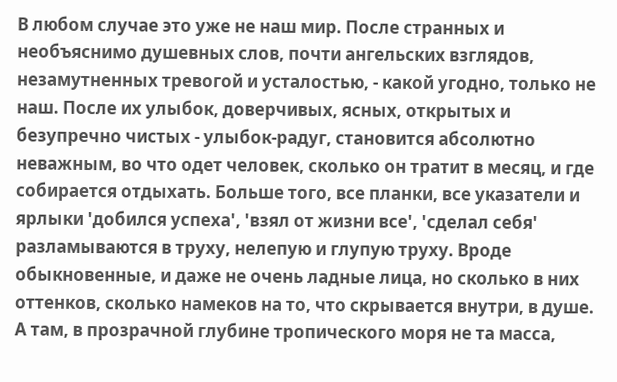В любом случае это уже не наш мир. После странных и необъяснимо душевных слов, почти ангельских взглядов, незамутненных тревогой и усталостью, - какой угодно, только не наш. После их улыбок, доверчивых, ясных, открытых и безупречно чистых - улыбок-радуг, становится абсолютно неважным, во что одет человек, сколько он тратит в месяц, и где собирается отдыхать. Больше того, все планки, все указатели и ярлыки 'добился успеха', 'взял от жизни все', 'сделал себя' разламываются в труху, нелепую и глупую труху. Вроде обыкновенные, и даже не очень ладные лица, но сколько в них оттенков, сколько намеков на то, что скрывается внутри, в душе. А там, в прозрачной глубине тропического моря не та масса,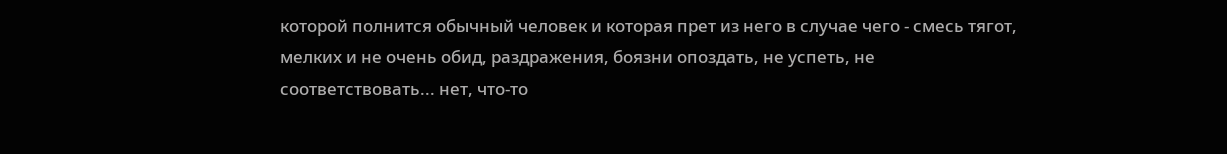которой полнится обычный человек и которая прет из него в случае чего - смесь тягот, мелких и не очень обид, раздражения, боязни опоздать, не успеть, не соответствовать... нет, что-то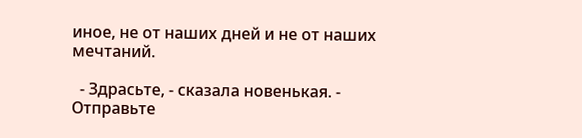иное, не от наших дней и не от наших мечтаний.

  - Здрасьте, - сказала новенькая. - Отправьте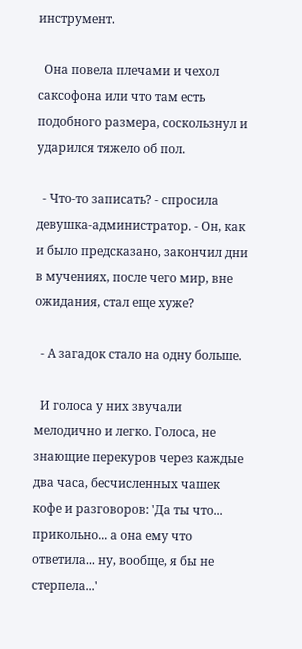инструмент.

  Она повела плечами и чехол саксофона или что там есть подобного размера, соскользнул и ударился тяжело об пол.

  - Что-то записать? - спросила девушка-администратор. - Он, как и было предсказано, закончил дни в мучениях, после чего мир, вне ожидания, стал еще хуже?

  - А загадок стало на одну больше.

  И голоса у них звучали мелодично и легко. Голоса, не знающие перекуров через каждые два часа, бесчисленных чашек кофе и разговоров: 'Да ты что... прикольно... а она ему что ответила... ну, вообще, я бы не стерпела...'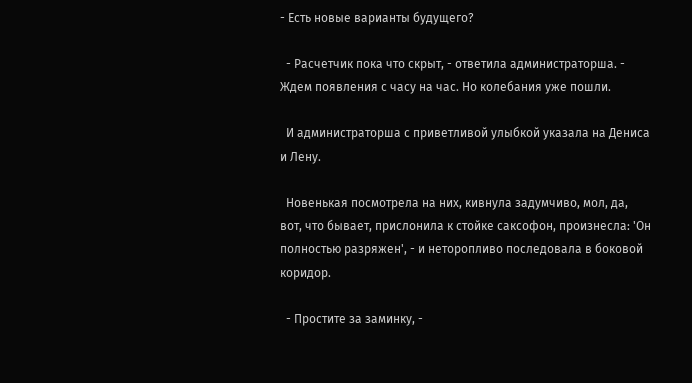- Есть новые варианты будущего?

  - Расчетчик пока что скрыт, - ответила администраторша. - Ждем появления с часу на час. Но колебания уже пошли.

  И администраторша с приветливой улыбкой указала на Дениса и Лену.

  Новенькая посмотрела на них, кивнула задумчиво, мол, да, вот, что бывает, прислонила к стойке саксофон, произнесла: 'Он полностью разряжен', - и неторопливо последовала в боковой коридор.

  - Простите за заминку, -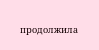продолжила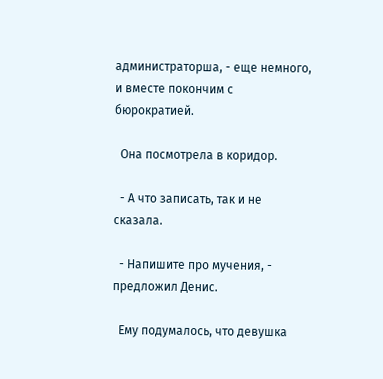администраторша, - еще немного, и вместе покончим с бюрократией.

  Она посмотрела в коридор.

  - А что записать, так и не сказала.

  - Напишите про мучения, - предложил Денис.

  Ему подумалось, что девушка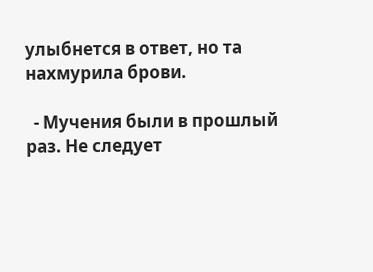улыбнется в ответ, но та нахмурила брови.

  - Мучения были в прошлый раз. Не следует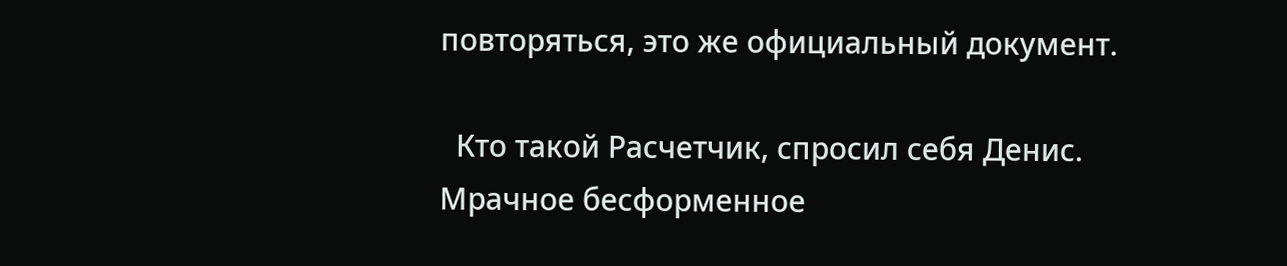повторяться, это же официальный документ.

  Кто такой Расчетчик, спросил себя Денис. Мрачное бесформенное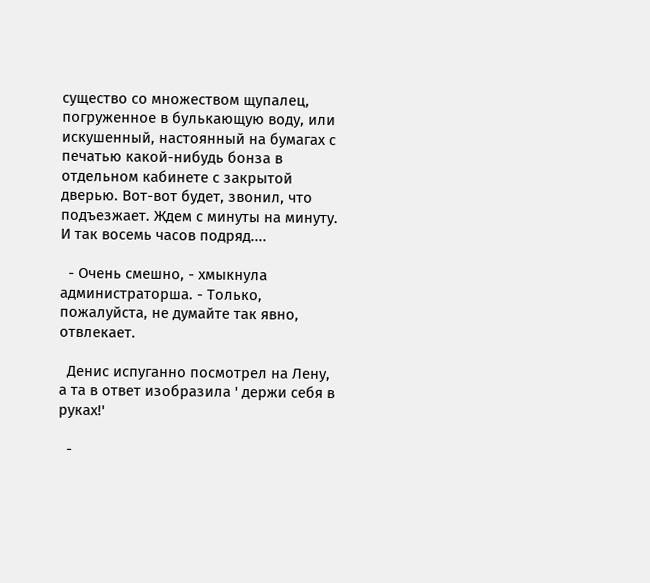существо со множеством щупалец, погруженное в булькающую воду, или искушенный, настоянный на бумагах с печатью какой-нибудь бонза в отдельном кабинете с закрытой дверью. Вот-вот будет, звонил, что подъезжает. Ждем с минуты на минуту. И так восемь часов подряд....

  - Очень смешно, - хмыкнула администраторша. - Только, пожалуйста, не думайте так явно, отвлекает.

  Денис испуганно посмотрел на Лену, а та в ответ изобразила ' держи себя в руках!'

  -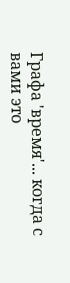Графа 'время'... когда с вами это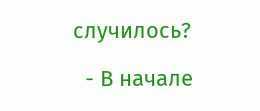случилось?

  - В начале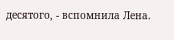десятого, - вспомнила Лена.